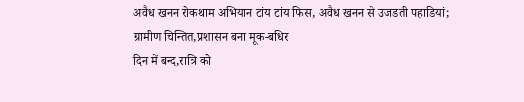अवैध खनन रोकथाम अभियान टांय टांय फिस, अवैध खनन से उजडती पहाडियां; ग्रामीण चिन्तित,प्रशासन बना मूक-बधिर
दिन में बन्द,रात्रि को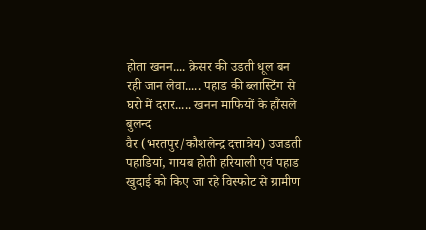होता खनन.... क्रेसर की उडती धूल बन रही जान लेवा..... पहाड की ब्लास्टिंग से घरो में दरार..... खनन माफियों के हौंसले बुलन्द
वैर (भरतपुर/कौशलेन्द्र दत्तात्रेय) उजडती पहाडियां, गायब होती हरियाली एवं पहाड खुदाई को किए जा रहे विस्फोट से ग्रामीण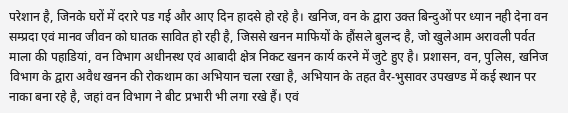परेशान है, जिनके घरों में दरारे पड गई और आए दिन हादसे हो रहे है। खनिज, वन के द्वारा उक्त बिन्दुओं पर ध्यान नही देना वन सम्प्रदा एवं मानव जीवन को घातक सावित हो रही है, जिससे खनन माफियों के हौंसले बुलन्द है, जो खुलेआम अरावली पर्वत माला की पहाडियां, वन विभाग अधीनस्थ एवं आबादी क्षेत्र निकट खनन कार्य करने में जुटे हुए है। प्रशासन, वन, पुलिस, खनिज विभाग के द्वारा अवैध खनन की रोकथाम का अभियान चला रखा है, अभियान के तहत वैर-भुसावर उपखण्ड में कई स्थान पर नाका बना रहे है, जहां वन विभाग ने बीट प्रभारी भी लगा रखे हैं। एवं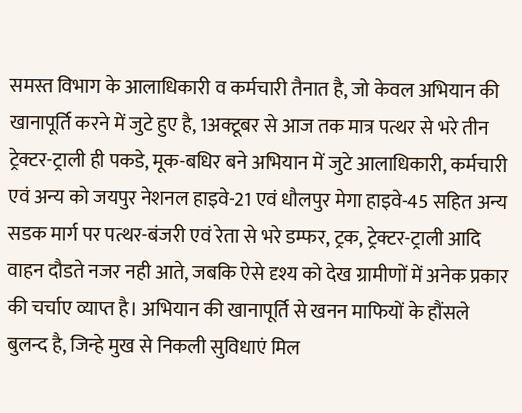समस्त विभाग के आलाधिकारी व कर्मचारी तैनात है, जो केवल अभियान की खानापूर्ति करने में जुटे हुए है, 1अक्टूबर से आज तक मात्र पत्थर से भरे तीन ट्रेक्टर-ट्राली ही पकडे, मूक-बधिर बने अभियान में जुटे आलाधिकारी, कर्मचारी एवं अन्य को जयपुर नेशनल हाइवे-21 एवं धौलपुर मेगा हाइवे-45 सहित अन्य सडक मार्ग पर पत्थर-बंजरी एवं रेता से भरे डम्फर, ट्रक, ट्रेक्टर-ट्राली आदि वाहन दौडते नजर नही आते, जबकि ऐसे दृश्य को देख ग्रामीणों में अनेक प्रकार की चर्चाए व्याप्त है। अभियान की खानापूर्ति से खनन माफियों के हौंसले बुलन्द है, जिन्हे मुख से निकली सुविधाएं मिल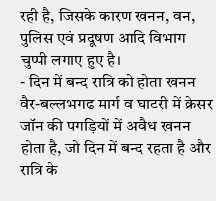रही है, जिसके कारण खनन, वन, पुलिस एवं प्रदूषण आदि विभाग चुप्पी लगाए हुए है।
- दिन में बन्द रात्रि को होता खनन
वैर-बल्लभगढ मार्ग व घाटरी में क्रेसर जॉन की पगड़ियों में अवैध खनन होता है, जो दिन में बन्द रहता है और रात्रि के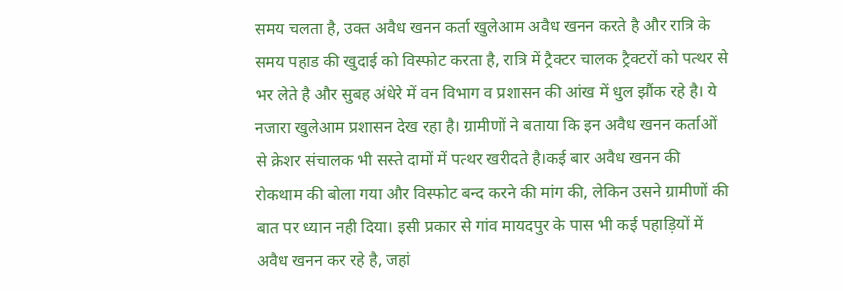समय चलता है, उक्त अवैध खनन कर्ता खुलेआम अवैध खनन करते है और रात्रि के समय पहाड की खुदाई को विस्फोट करता है, रात्रि में ट्रैक्टर चालक ट्रैक्टरों को पत्थर से भर लेते है और सुबह अंधेरे में वन विभाग व प्रशासन की आंख में धुल झौंक रहे है। ये नजारा खुलेआम प्रशासन देख रहा है। ग्रामीणों ने बताया कि इन अवैध खनन कर्ताओं से क्रेशर संचालक भी सस्ते दामों में पत्थर खरीदते है।कई बार अवैध खनन की रोकथाम की बोला गया और विस्फोट बन्द करने की मांग की, लेकिन उसने ग्रामीणों की बात पर ध्यान नही दिया। इसी प्रकार से गांव मायदपुर के पास भी कई पहाड़ियों में अवैध खनन कर रहे है, जहां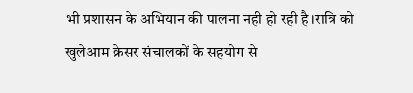भी प्रशासन के अभियान की पालना नही हो रही है।रात्रि को खुलेआम क्रेसर संचालकों के सहयोग से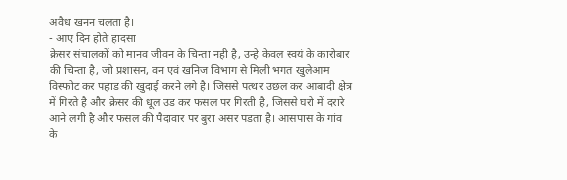अवैध खनन चलता है।
- आए दिन होते हादसा
क्रेसर संचालकों को मानव जीवन के चिन्ता नही है, उन्हे केवल स्वयं के कारोबार की चिन्ता है, जो प्रशासन, वन एवं खनिज विभाग से मिली भगत खुलेआम विस्फोट कर पहाड की खुदाई करने लगे है। जिससे पत्थर उछल कर आबादी क्षेत्र में गिरते है और क्रेसर की धूल उड कर फसल पर गिरती है, जिससे घरो में दरारे आने लगी है और फसल की पैदावार पर बुरा असर पडता है। आसपास के गांव के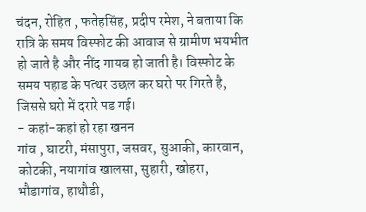चंदन, रोहित , फतेहसिंह, प्रदीप रमेश, ने बताया कि रात्रि के समय विस्फोट की आवाज से ग्रामीण भयभीत हो जाते है और नींद गायब हो जाती है। विस्फोट के समय पहाड के पत्थर उछल कर घरो पर गिरते है, जिससे घरो में दरारे पड गई।
- कहां-कहां हो रहा खनन
गांव , घाटरी, मंसापुरा, जसवर, सुआकी, कारवान, कोटकी, नयागांव खालसा, सुहारी, खोहरा, भौडागांव, हाथौडी,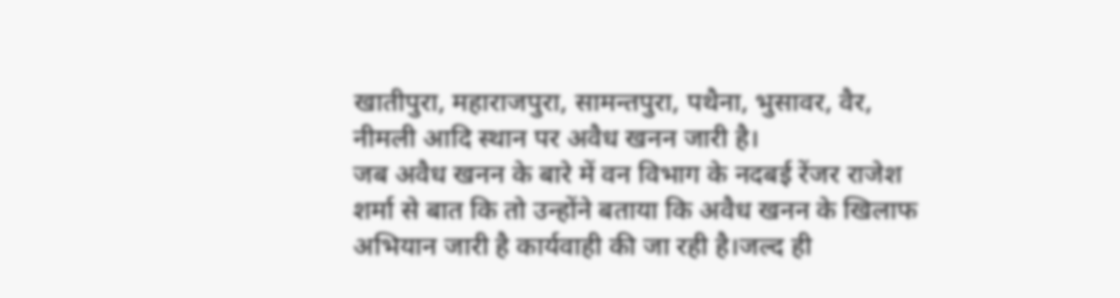खातीपुरा, महाराजपुरा, सामन्तपुरा, पथैना, भुसावर, वैर, नीमली आदि स्थान पर अवैध खनन जारी है।
जब अवैध खनन के बारे में वन विभाग के नदबई रेंजर राजेश शर्मा से बात कि तो उन्होंने बताया कि अवैध खनन के खिलाफ अभियान जारी है कार्यवाही की जा रही है।जल्द ही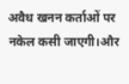अवैध खनन कर्ताओं पर नकेल कसी जाएगी।और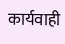कार्यवाही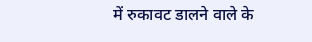में रुकावट डालने वाले के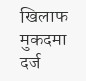खिलाफ मुकदमा दर्ज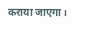कराया जाएगा।